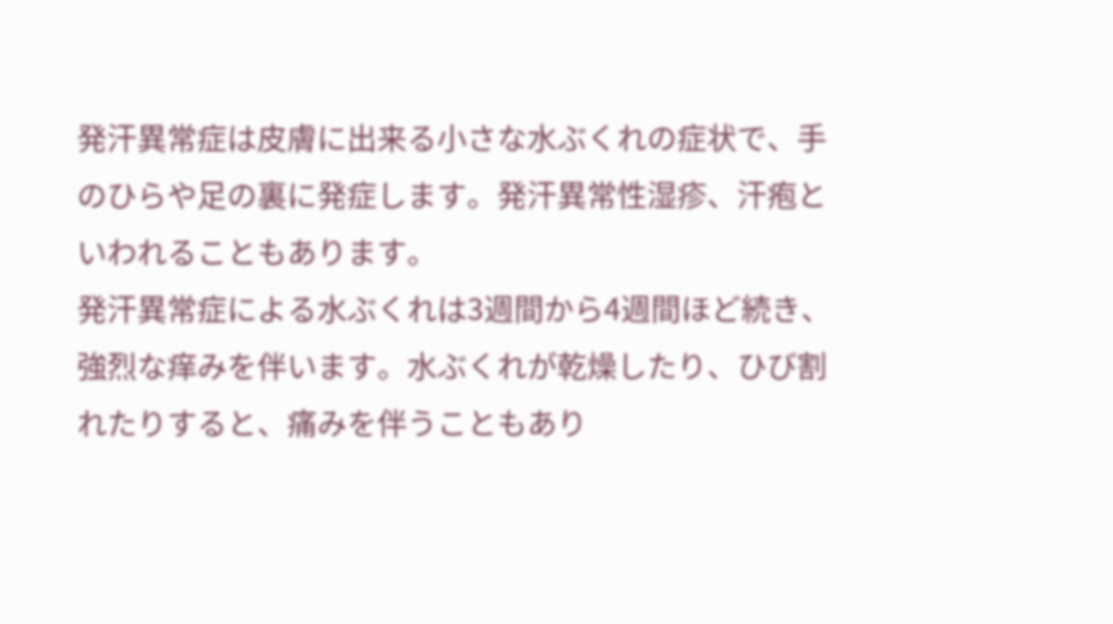発汗異常症は皮膚に出来る小さな水ぶくれの症状で、手のひらや足の裏に発症します。発汗異常性湿疹、汗疱といわれることもあります。
発汗異常症による水ぶくれは3週間から4週間ほど続き、強烈な痒みを伴います。水ぶくれが乾燥したり、ひび割れたりすると、痛みを伴うこともあり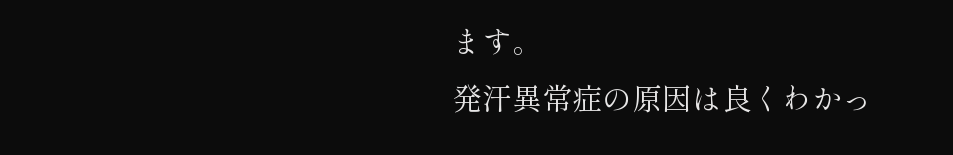ます。
発汗異常症の原因は良くわかっ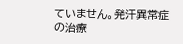ていません。発汗異常症の治療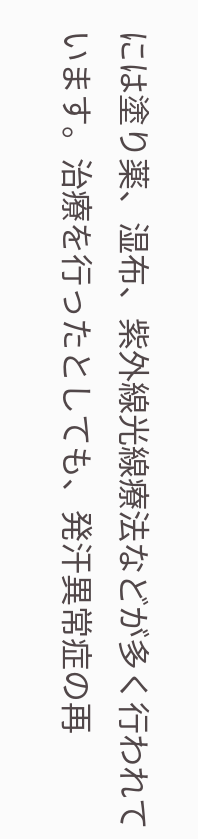には塗り薬、湿布、紫外線光線療法などが多く行われています。治療を行ったとしても、発汗異常症の再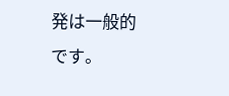発は一般的です。